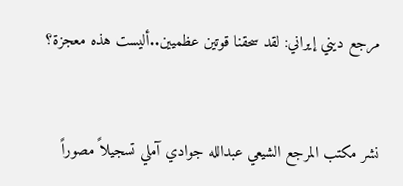مرجع ديني إيراني: لقد سحقنا قوتين عظميين..أليست هذه معجزة؟


نشر مكتب المرجع الشيعي عبدالله جوادي آملي تسجيلاً مصوراً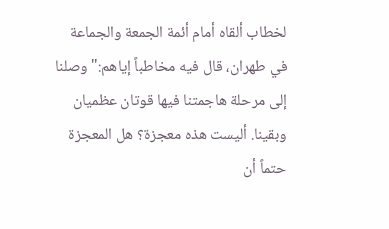لخطاب ألقاه أمام أئمة الجمعة والجماعة في طهران، قال فيه مخاطباً إياهم:"وصلنا إلى مرحلة هاجمتنا فيها قوتان عظميان وبقينا. أليست هذه معجزة؟ هل المعجزة حتماً أن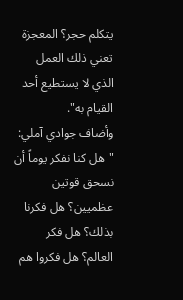يتكلم حجر؟ المعجزة تعني ذلك العمل الذي لا يستطيع أحد القيام به".
وأضاف جوادي آملي: "هل كنا نفكر يوماً أن نسحق قوتين عظميين؟ هل فكرنا بذلك؟ هل فكر العالم؟ هل فكروا هم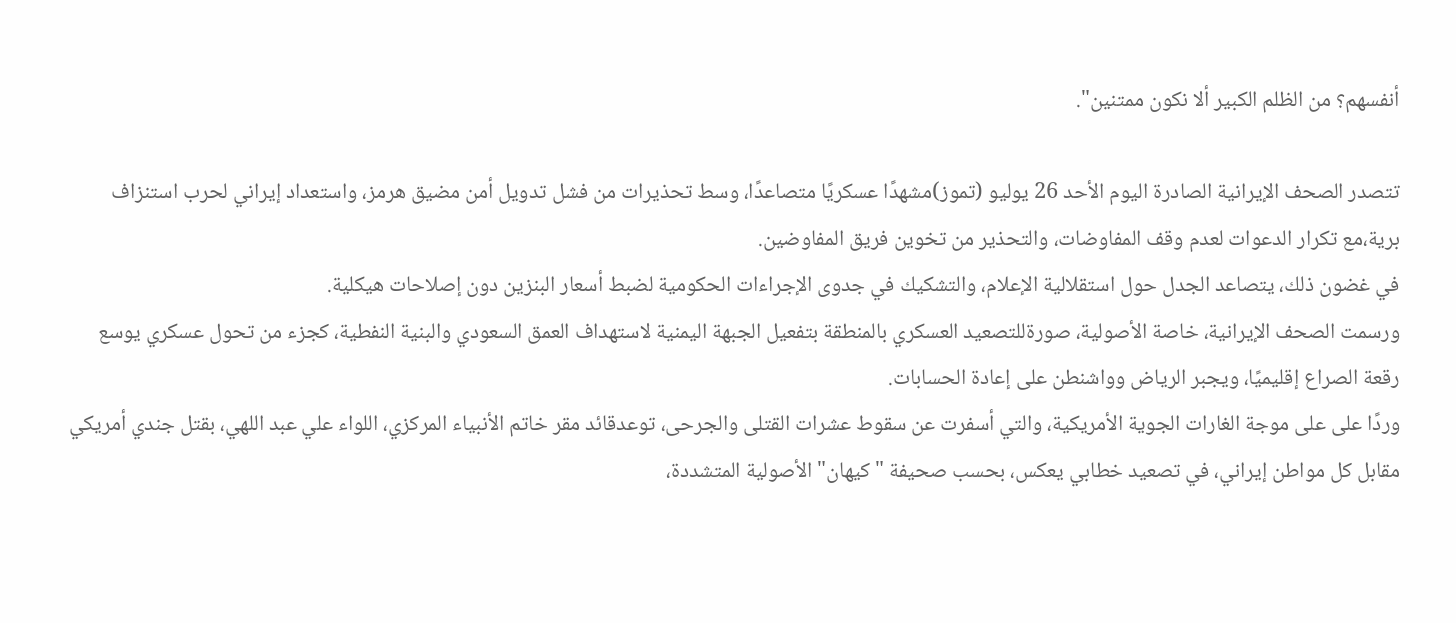أنفسهم؟ من الظلم الكبير ألا نكون ممتنين".

تتصدر الصحف الإيرانية الصادرة اليوم الأحد 26 يوليو (تموز)مشهدًا عسكريًا متصاعدًا، وسط تحذيرات من فشل تدويل أمن مضيق هرمز، واستعداد إيراني لحرب استنزاف برية،مع تكرار الدعوات لعدم وقف المفاوضات، والتحذير من تخوين فريق المفاوضين.
في غضون ذلك، يتصاعد الجدل حول استقلالية الإعلام، والتشكيك في جدوى الإجراءات الحكومية لضبط أسعار البنزين دون إصلاحات هيكلية.
ورسمت الصحف الإيرانية، خاصة الأصولية، صورةللتصعيد العسكري بالمنطقة بتفعيل الجبهة اليمنية لاستهداف العمق السعودي والبنية النفطية، كجزء من تحول عسكري يوسع رقعة الصراع إقليميًا، ويجبر الرياض وواشنطن على إعادة الحسابات.
وردًا على على موجة الغارات الجوية الأمريكية، والتي أسفرت عن سقوط عشرات القتلى والجرحى، توعدقائد مقر خاتم الأنبياء المركزي، اللواء علي عبد اللهي، بقتل جندي أمريكي مقابل كل مواطن إيراني، في تصعيد خطابي يعكس، بحسب صحيفة "كيهان" الأصولية المتشددة،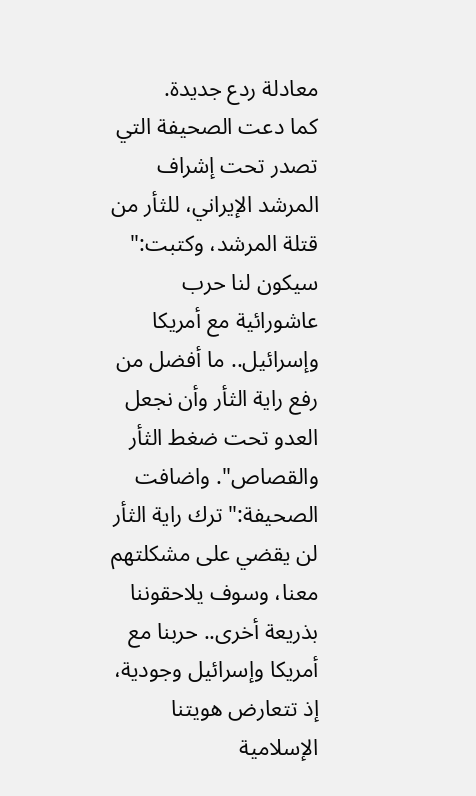معادلة ردع جديدة.
كما دعت الصحيفة التي تصدر تحت إشراف المرشد الإيراني، للثأر من قتلة المرشد، وكتبت:" سيكون لنا حرب عاشورائية مع أمريكا وإسرائيل.. ما أفضل من رفع راية الثأر وأن نجعل العدو تحت ضغط الثأر والقصاص". واضافت الصحيفة:" ترك راية الثأر لن يقضي على مشكلتهم معنا، وسوف يلاحقوننا بذريعة أخرى.. حربنا مع أمريكا وإسرائيل وجودية، إذ تتعارض هويتنا الإسلامية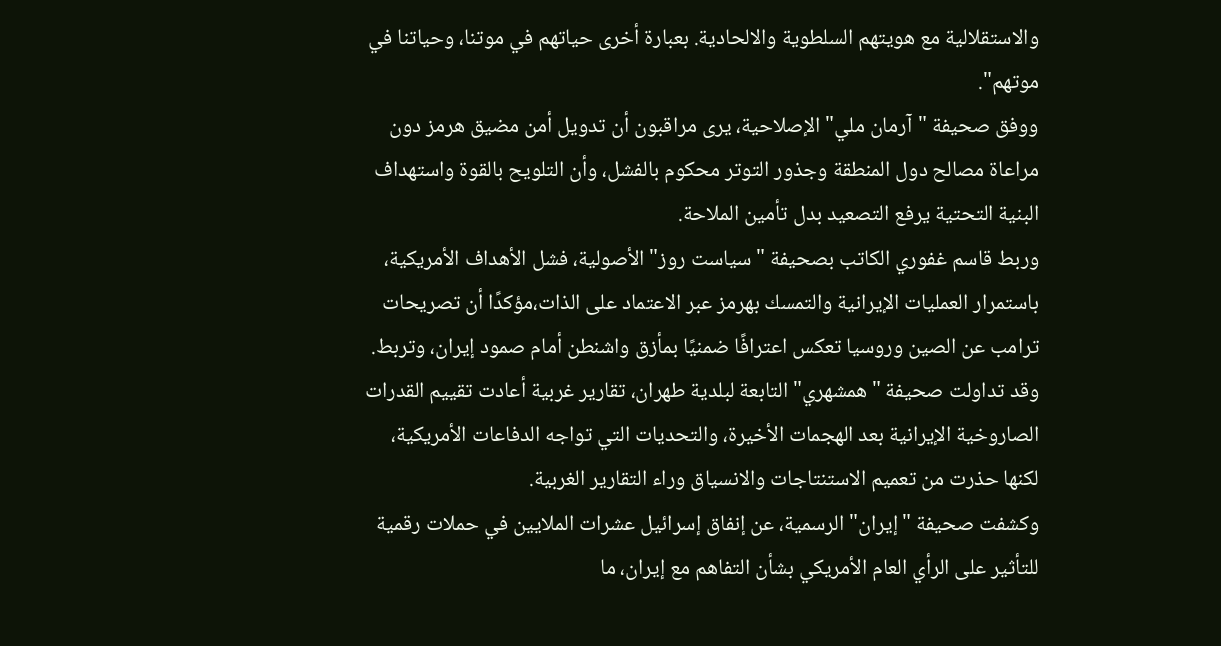والاستقلالية مع هويتهم السلطوية والالحادية. بعبارة أخرى حياتهم في موتنا، وحياتنا في موتهم".
ووفق صحيفة "آرمان ملي" الإصلاحية، يرى مراقبون أن تدويل أمن مضيق هرمز دون مراعاة مصالح دول المنطقة وجذور التوتر محكوم بالفشل، وأن التلويح بالقوة واستهداف البنية التحتية يرفع التصعيد بدل تأمين الملاحة.
وربط قاسم غفوري الكاتب بصحيفة "سياست روز" الأصولية، فشل الأهداف الأمريكية، باستمرار العمليات الإيرانية والتمسك بهرمز عبر الاعتماد على الذات،مؤكدًا أن تصريحات
ترامب عن الصين وروسيا تعكس اعترافًا ضمنيًا بمأزق واشنطن أمام صمود إيران، وتربط.
وقد تداولت صحيفة "همشهري" التابعة لبلدية طهران، تقارير غربية أعادت تقييم القدرات الصاروخية الإيرانية بعد الهجمات الأخيرة، والتحديات التي تواجه الدفاعات الأمريكية، لكنها حذرت من تعميم الاستنتاجات والانسياق وراء التقارير الغربية.
وكشفت صحيفة "إيران" الرسمية، عن إنفاق إسرائيل عشرات الملايين في حملات رقمية للتأثير على الرأي العام الأمريكي بشأن التفاهم مع إيران، ما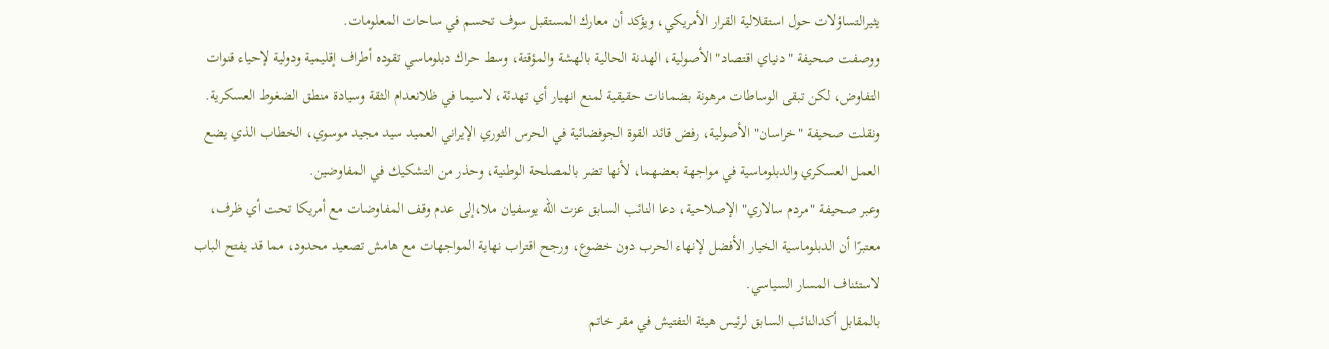يثيرالتساؤلات حول استقلالية القرار الأمريكي، ويؤكد أن معارك المستقبل سوف تحسم في ساحات المعلومات.
ووصفت صحيفة "دنياي اقتصاد" الأصولية، الهدنة الحالية بالهشة والمؤقتة، وسط حراك دبلوماسي تقوده أطراف إقليمية ودولية لإحياء قنوات التفاوض، لكن تبقى الوساطات مرهونة بضمانات حقيقية لمنع انهيار أي تهدئة، لاسيما في ظلانعدام الثقة وسيادة منطق الضغوط العسكرية.
ونقلت صحيفة "خراسان" الأصولية، رفض قائد القوة الجوفضائية في الحرس الثوري الإيراني العميد سيد مجيد موسوي، الخطاب الذي يضع العمل العسكري والدبلوماسية في مواجهة بعضهما، لأنها تضر بالمصلحة الوطنية، وحذر من التشكيك في المفاوضين.
وعبر صحيفة "مردم سالاري" الإصلاحية، دعا النائب السابق عزت الله يوسفيان ملا،إلى عدم وقف المفاوضات مع أمريكا تحت أي ظرف، معتبرًا أن الدبلوماسية الخيار الأفضل لإنهاء الحرب دون خضوع، ورجح اقتراب نهاية المواجهات مع هامش تصعيد محدود، مما قد يفتح الباب لاستئناف المسار السياسي.
بالمقابل أكدالنائب السابق لرئيس هيئة التفتيش في مقر خاتم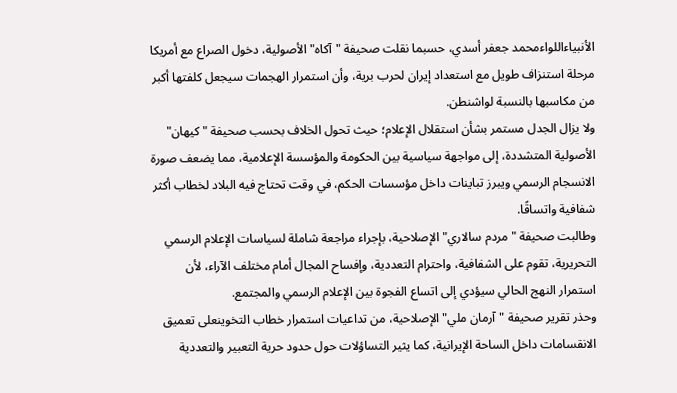الأنبياءاللواءمحمد جعفر أسدي، حسبما نقلت صحيفة "آكاه" الأصولية، دخول الصراع مع أمريكا مرحلة استنزاف طويل مع استعداد إيران لحرب برية، وأن استمرار الهجمات سيجعل كلفتها أكبر من مكاسبها بالنسبة لواشنطن.
ولا يزال الجدل مستمر بشأن استقلال الإعلام؛ حيث تحول الخلاف بحسب صحيفة "كيهان" الأصولية المتشددة، إلى مواجهة سياسية بين الحكومة والمؤسسة الإعلامية، مما يضعف صورة الانسجام الرسمي ويبرز تباينات داخل مؤسسات الحكم، في وقت تحتاج فيه البلاد لخطاب أكثر شفافية واتساقًا.
وطالبت صحيفة "مردم سالاري" الإصلاحية، بإجراء مراجعة شاملة لسياسات الإعلام الرسمي التحريرية، تقوم على الشفافية، واحترام التعددية، وإفساح المجال أمام مختلف الآراء، لأن استمرار النهج الحالي سيؤدي إلى اتساع الفجوة بين الإعلام الرسمي والمجتمع.
وحذر تقرير صحيفة "آرمان ملي" الإصلاحية، من تداعيات استمرار خطاب التخوينعلى تعميق الانقسامات داخل الساحة الإيرانية، كما يثير التساؤلات حول حدود حرية التعبير والتعددية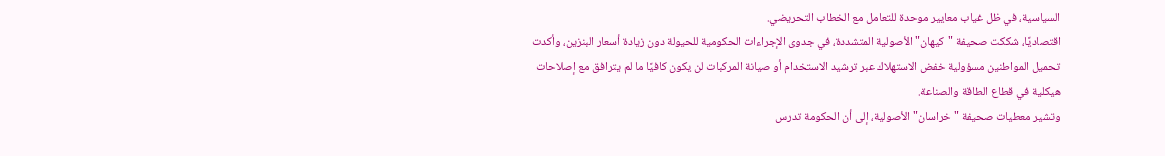السياسية، في ظل غياب معايير موحدة للتعامل مع الخطاب التحريضي.
اقتصاديًا، شككت صحيفة "كيهان" الأصولية المتشددة، في جدوى الإجراءات الحكومية للحيولة دون زيادة أسعار البنزين، وأكدت تحميل المواطنين مسؤولية خفض الاستهلاك عبر ترشيد الاستخدام أو صيانة المركبات لن يكون كافيًا ما لم يترافق مع إصلاحات هيكلية في قطاع الطاقة والصناعة.
وتشير معطيات صحيفة "خراسان" الأصولية، إلى أن الحكومة تدرس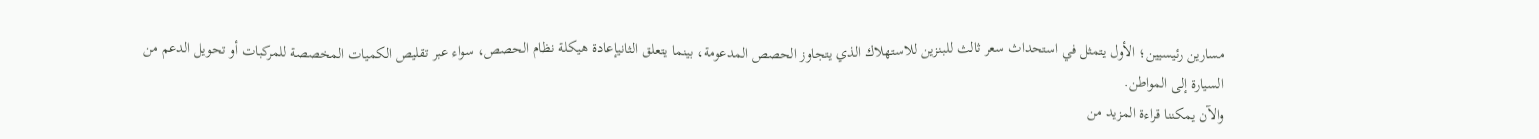مسارين رئيسيين؛ الأول يتمثل في استحداث سعر ثالث للبنزين للاستهلاك الذي يتجاوز الحصص المدعومة، بينما يتعلق الثانيإعادة هيكلة نظام الحصص، سواء عبر تقليص الكميات المخصصة للمركبات أو تحويل الدعم من السيارة إلى المواطن.
والآن يمكننا قراءة المزيد من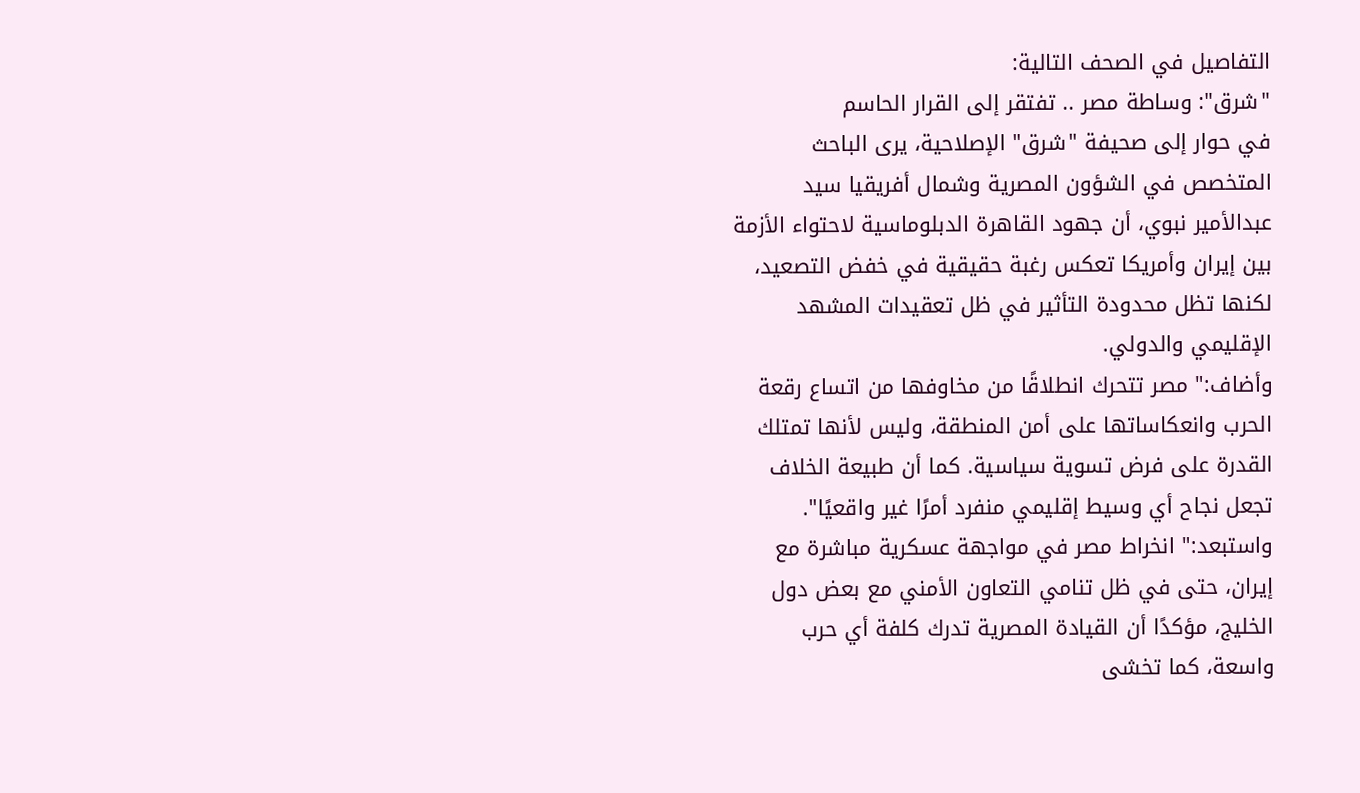التفاصيل في الصحف التالية:
"شرق": وساطة مصر .. تفتقر إلى القرار الحاسم
في حوار إلى صحيفة "شرق" الإصلاحية، يرى الباحث المتخصص في الشؤون المصرية وشمال أفريقيا سيد عبدالأمير نبوي، أن جهود القاهرة الدبلوماسية لاحتواء الأزمة بين إيران وأمريكا تعكس رغبة حقيقية في خفض التصعيد، لكنها تظل محدودة التأثير في ظل تعقيدات المشهد الإقليمي والدولي.
وأضاف:" مصر تتحرك انطلاقًا من مخاوفها من اتساع رقعة الحرب وانعكاساتها على أمن المنطقة، وليس لأنها تمتلك القدرة على فرض تسوية سياسية. كما أن طبيعة الخلاف تجعل نجاح أي وسيط إقليمي منفرد أمرًا غير واقعيًا".
واستبعد:" انخراط مصر في مواجهة عسكرية مباشرة مع إيران، حتى في ظل تنامي التعاون الأمني مع بعض دول الخليج، مؤكدًا أن القيادة المصرية تدرك كلفة أي حرب واسعة، كما تخشى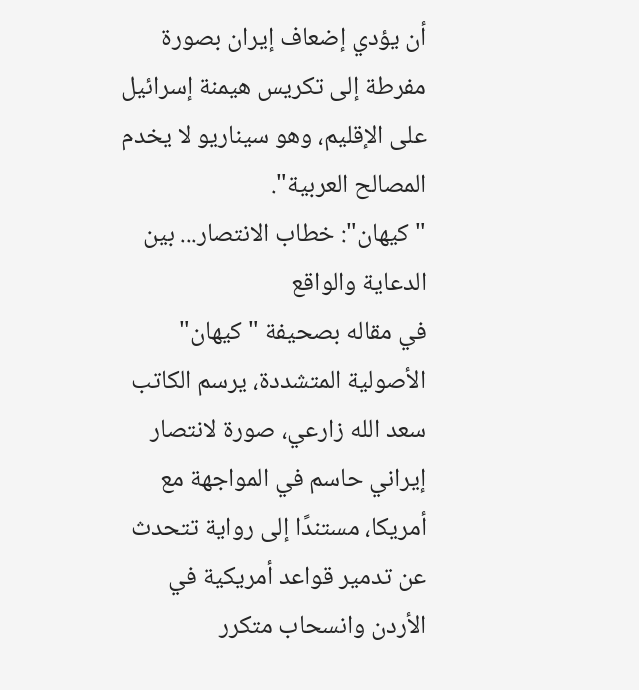أن يؤدي إضعاف إيران بصورة مفرطة إلى تكريس هيمنة إسرائيل على الإقليم، وهو سيناريو لا يخدم المصالح العربية".
"كيهان": خطاب الانتصار... بين الدعاية والواقع
في مقاله بصحيفة "كيهان" الأصولية المتشددة، يرسم الكاتب سعد الله زارعي، صورة لانتصار إيراني حاسم في المواجهة مع أمريكا، مستندًا إلى رواية تتحدث عن تدمير قواعد أمريكية في الأردن وانسحاب متكرر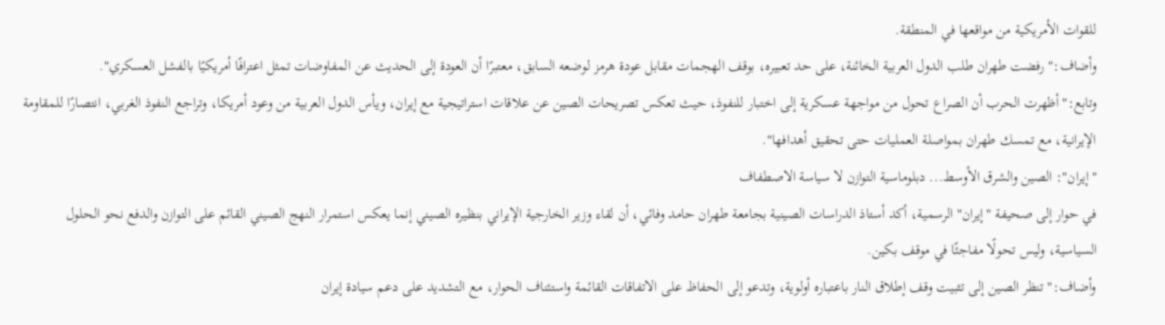للقوات الأمريكية من مواقعها في المنطقة.
وأضاف:" رفضت طهران طلب الدول العربية الخائنة، على حد تعبيره، بوقف الهجمات مقابل عودة هرمز لوضعه السابق، معتبرًا أن العودة إلى الحديث عن المفاوضات تمثل اعترافًا أمريكيًا بالفشل العسكري".
وتابع:" أظهرت الحرب أن الصراع تحول من مواجهة عسكرية إلى اختبار للنفوذ، حيث تعكس تصريحات الصين عن علاقات استراتيجية مع إيران، ويأس الدول العربية من وعود أمريكا، وتراجع النفوذ الغربي، انتصارًا للمقاومة الإيرانية، مع تمسك طهران بمواصلة العمليات حتى تحقيق أهدافها".
"إيران": الصين والشرق الأوسط... دبلوماسية التوازن لا سياسة الاصطفاف
في حوار إلى صحيفة "إيران" الرسمية، أكد أستاذ الدراسات الصينية بجامعة طهران حامد وفائي، أن لقاء وزير الخارجية الإيراني بنظيره الصيني إنما يعكس استمرار النهج الصيني القائم على التوازن والدفع نحو الحلول السياسية، وليس تحولًا مفاجئًا في موقف بكين.
وأضاف:" تنظر الصين إلى تثبيت وقف إطلاق النار باعتباره أولوية، وتدعو إلى الحفاظ على الاتفاقات القائمة واستئناف الحوار، مع التشديد على دعم سيادة إيران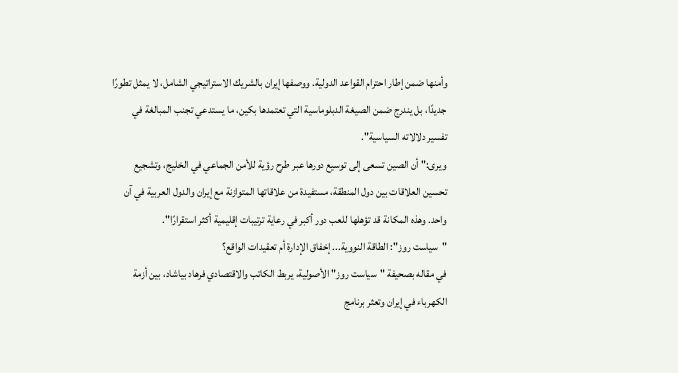وأمنها ضمن إطار احترام القواعد الدولية. ووصفها إيران بالشريك الاستراتيجي الشامل، لا يمثل تطورًا جديدًا، بل يندرج ضمن الصيغة الدبلوماسية التي تعتمدها بكين، ما يستدعي تجنب المبالغة في تفسير دلالاته السياسية".
ويرى:" أن الصين تسعى إلى توسيع دورها عبر طرح رؤية للأمن الجماعي في الخليج، وتشجيع تحسين العلاقات بين دول المنطقة، مستفيدة من علاقاتها المتوازنة مع إيران والدول العربية في آن واحد. وهذه المكانة قد تؤهلها للعب دور أكبر في رعاية ترتيبات إقليمية أكثر استقرارًا".
"سياست روز": الطاقة النووية... إخفاق الإدارة أم تعقيدات الواقع؟
في مقاله بصحيفة "سياست روز" الأصولية، يربط الكاتب والاقتصادي فرهاد بياشاد، بين أزمة الكهرباء في إيران وتعثر برنامج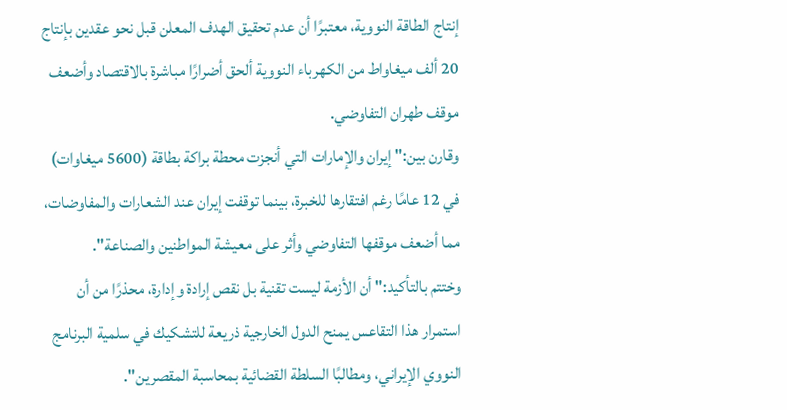إنتاج الطاقة النووية، معتبرًا أن عدم تحقيق الهدف المعلن قبل نحو عقدين بإنتاج 20 ألف ميغاواط من الكهرباء النووية ألحق أضرارًا مباشرة بالاقتصاد وأضعف موقف طهران التفاوضي.
وقارن بين:" إيران والإمارات التي أنجزت محطة براكة بطاقة (5600 ميغاوات) في 12 عامًا رغم افتقارها للخبرة، بينما توقفت إيران عند الشعارات والمفاوضات، مما أضعف موقفها التفاوضي وأثر على معيشة المواطنين والصناعة".
وختتم بالتأكيد:" أن الأزمة ليست تقنية بل نقص إرادة وإدارة، محذرًا من أن استمرار هذا التقاعس يمنح الدول الخارجية ذريعة للتشكيك في سلمية البرنامج النووي الإيراني، ومطالبًا السلطة القضائية بمحاسبة المقصرين".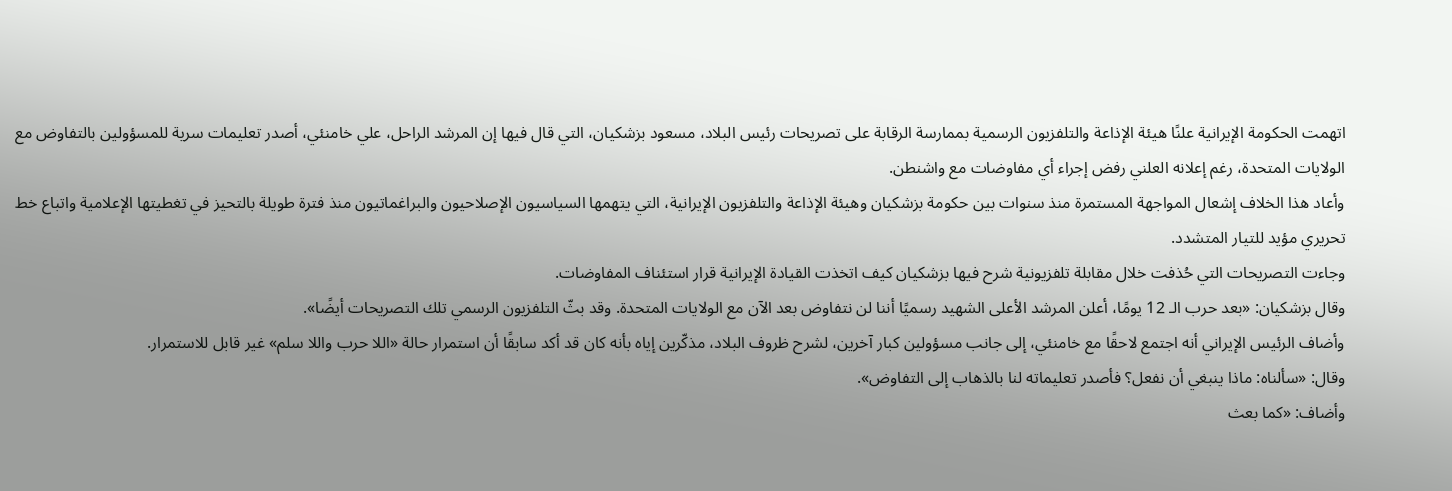اتهمت الحكومة الإيرانية علنًا هيئة الإذاعة والتلفزيون الرسمية بممارسة الرقابة على تصريحات رئيس البلاد، مسعود بزشكيان، التي قال فيها إن المرشد الراحل، علي خامنئي، أصدر تعليمات سرية للمسؤولين بالتفاوض مع الولايات المتحدة، رغم إعلانه العلني رفض إجراء أي مفاوضات مع واشنطن.
وأعاد هذا الخلاف إشعال المواجهة المستمرة منذ سنوات بين حكومة بزشكيان وهيئة الإذاعة والتلفزيون الإيرانية، التي يتهمها السياسيون الإصلاحيون والبراغماتيون منذ فترة طويلة بالتحيز في تغطيتها الإعلامية واتباع خط تحريري مؤيد للتيار المتشدد.
وجاءت التصريحات التي حُذفت خلال مقابلة تلفزيونية شرح فيها بزشكيان كيف اتخذت القيادة الإيرانية قرار استئناف المفاوضات.
وقال بزشكيان: «بعد حرب الـ 12 يومًا، أعلن المرشد الأعلى الشهيد رسميًا أننا لن نتفاوض بعد الآن مع الولايات المتحدة. وقد بثّ التلفزيون الرسمي تلك التصريحات أيضًا».
وأضاف الرئيس الإيراني أنه اجتمع لاحقًا مع خامنئي، إلى جانب مسؤولين كبار آخرين، لشرح ظروف البلاد، مذكّرين إياه بأنه كان قد أكد سابقًا أن استمرار حالة «اللا حرب واللا سلم» غير قابل للاستمرار.
وقال: «سألناه: ماذا ينبغي أن نفعل؟ فأصدر تعليماته لنا بالذهاب إلى التفاوض».
وأضاف: «كما بعث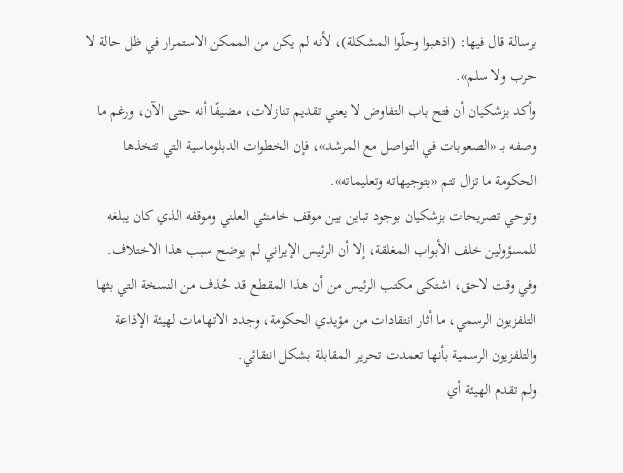برسالة قال فيها: (اذهبوا وحلّوا المشكلة)، لأنه لم يكن من الممكن الاستمرار في ظل حالة لا حرب ولا سلم».
وأكد بزشكيان أن فتح باب التفاوض لا يعني تقديم تنازلات، مضيفًا أنه حتى الآن، ورغم ما وصفه بـ «الصعوبات في التواصل مع المرشد»، فإن الخطوات الدبلوماسية التي تتخذها الحكومة ما تزال تتم «بتوجيهاته وتعليماته».
وتوحي تصريحات بزشكيان بوجود تباين بين موقف خامنئي العلني وموقفه الذي كان يبلغه للمسؤولين خلف الأبواب المغلقة، إلا أن الرئيس الإيراني لم يوضح سبب هذا الاختلاف.
وفي وقت لاحق، اشتكى مكتب الرئيس من أن هذا المقطع قد حُذف من النسخة التي بثها التلفزيون الرسمي، ما أثار انتقادات من مؤيدي الحكومة، وجدد الاتهامات لهيئة الإذاعة والتلفزيون الرسمية بأنها تعمدت تحرير المقابلة بشكل انتقائي.
ولم تقدم الهيئة أي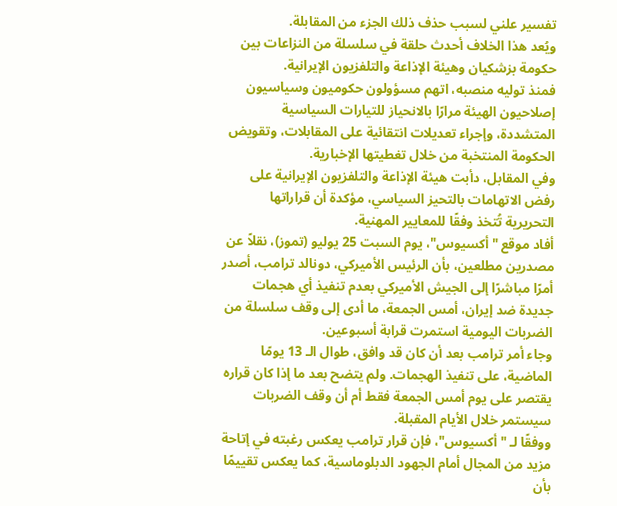تفسير علني لسبب حذف ذلك الجزء من المقابلة.
ويُعد هذا الخلاف أحدث حلقة في سلسلة من النزاعات بين حكومة بزشكيان وهيئة الإذاعة والتلفزيون الإيرانية.
فمنذ توليه منصبه، اتهم مسؤولون حكوميون وسياسيون إصلاحيون الهيئة مرارًا بالانحياز للتيارات السياسية المتشددة، وإجراء تعديلات انتقائية على المقابلات، وتقويض الحكومة المنتخبة من خلال تغطيتها الإخبارية.
وفي المقابل، دأبت هيئة الإذاعة والتلفزيون الإيرانية على رفض الاتهامات بالتحيز السياسي، مؤكدة أن قراراتها التحريرية تُتخذ وفقًا للمعايير المهنية.
أفاد موقع "أكسيوس"، يوم السبت 25 يوليو (تموز)، نقلاً عن مصدرين مطلعين، بأن الرئيس الأميركي، دونالد ترامب، أصدر أمرًا مباشرًا إلى الجيش الأميركي بعدم تنفيذ أي هجمات جديدة ضد إيران، أمس الجمعة، ما أدى إلى وقف سلسلة من الضربات اليومية استمرت قرابة أسبوعين.
وجاء أمر ترامب بعد أن كان قد وافق، طوال الـ 13 يومًا الماضية، على تنفيذ الهجمات. ولم يتضح بعد ما إذا كان قراره يقتصر على يوم أمس الجمعة فقط أم أن وقف الضربات سيستمر خلال الأيام المقبلة.
ووفقًا لـ "أكسيوس"، فإن قرار ترامب يعكس رغبته في إتاحة مزيد من المجال أمام الجهود الدبلوماسية، كما يعكس تقييمًا بأن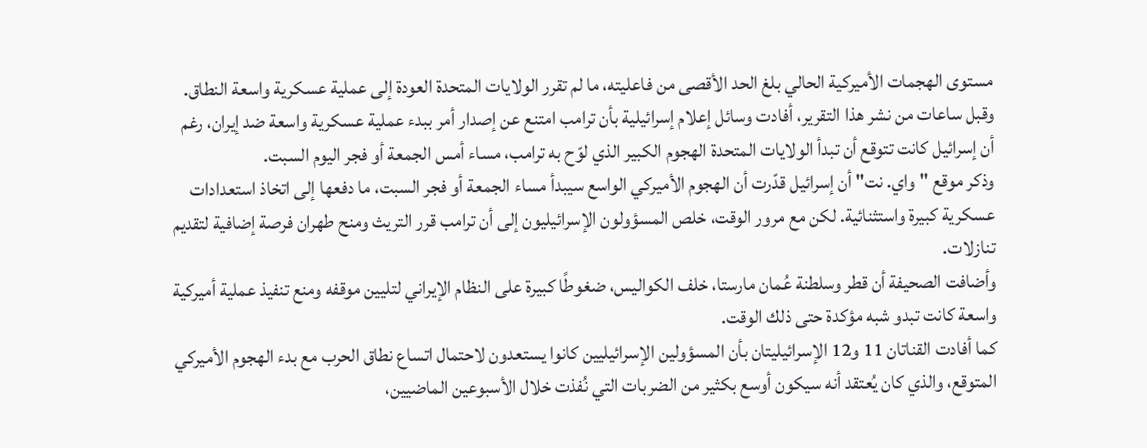مستوى الهجمات الأميركية الحالي بلغ الحد الأقصى من فاعليته، ما لم تقرر الولايات المتحدة العودة إلى عملية عسكرية واسعة النطاق.
وقبل ساعات من نشر هذا التقرير، أفادت وسائل إعلام إسرائيلية بأن ترامب امتنع عن إصدار أمر ببدء عملية عسكرية واسعة ضد إيران، رغم أن إسرائيل كانت تتوقع أن تبدأ الولايات المتحدة الهجوم الكبير الذي لوّح به ترامب، مساء أمس الجمعة أو فجر اليوم السبت.
وذكر موقع "واي. نت" أن إسرائيل قدّرت أن الهجوم الأميركي الواسع سيبدأ مساء الجمعة أو فجر السبت، ما دفعها إلى اتخاذ استعدادات عسكرية كبيرة واستثنائية. لكن مع مرور الوقت، خلص المسؤولون الإسرائيليون إلى أن ترامب قرر التريث ومنح طهران فرصة إضافية لتقديم تنازلات.
وأضافت الصحيفة أن قطر وسلطنة عُمان مارستا، خلف الكواليس، ضغوطًا كبيرة على النظام الإيراني لتليين موقفه ومنع تنفيذ عملية أميركية واسعة كانت تبدو شبه مؤكدة حتى ذلك الوقت.
كما أفادت القناتان 11 و12 الإسرائيليتان بأن المسؤولين الإسرائيليين كانوا يستعدون لاحتمال اتساع نطاق الحرب مع بدء الهجوم الأميركي المتوقع، والذي كان يُعتقد أنه سيكون أوسع بكثير من الضربات التي نُفذت خلال الأسبوعين الماضيين،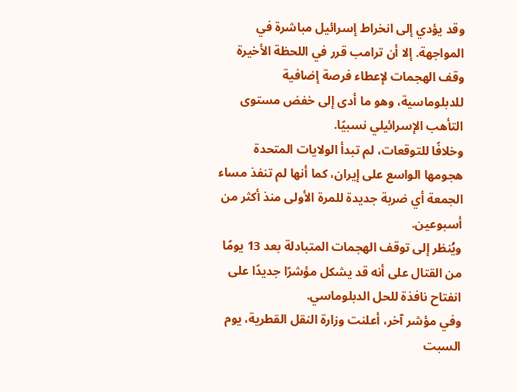وقد يؤدي إلى انخراط إسرائيل مباشرة في المواجهة. إلا أن ترامب قرر في اللحظة الأخيرة وقف الهجمات لإعطاء فرصة إضافية للدبلوماسية، وهو ما أدى إلى خفض مستوى التأهب الإسرائيلي نسبيًا.
وخلافًا للتوقعات، لم تبدأ الولايات المتحدة هجومها الواسع على إيران، كما أنها لم تنفذ مساء الجمعة أي ضربة جديدة للمرة الأولى منذ أكثر من أسبوعين.
ويُنظر إلى توقف الهجمات المتبادلة بعد 13 يومًا من القتال على أنه قد يشكل مؤشرًا جديدًا على انفتاح نافذة للحل الدبلوماسي.
وفي مؤشر آخر، أعلنت وزارة النقل القطرية، يوم السبت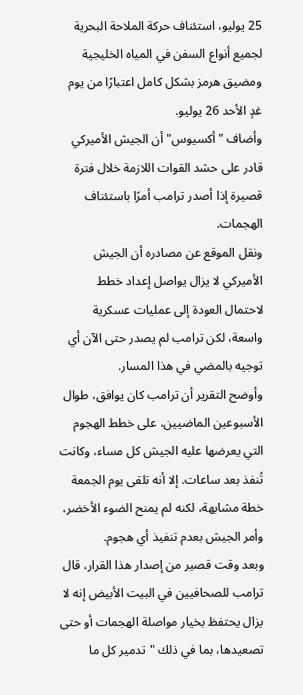25 يوليو، استئناف حركة الملاحة البحرية لجميع أنواع السفن في المياه الخليجية ومضيق هرمز بشكل كامل اعتبارًا من يوم غدٍ الأحد 26 يوليو.
وأضاف "أكسيوس" أن الجيش الأميركي قادر على حشد القوات اللازمة خلال فترة قصيرة إذا أصدر ترامب أمرًا باستئناف الهجمات.
ونقل الموقع عن مصادره أن الجيش الأميركي لا يزال يواصل إعداد خطط لاحتمال العودة إلى عمليات عسكرية واسعة، لكن ترامب لم يصدر حتى الآن أي توجيه بالمضي في هذا المسار.
وأوضح التقرير أن ترامب كان يوافق، طوال الأسبوعين الماضيين، على خطط الهجوم التي يعرضها عليه الجيش كل مساء، وكانت تُنفذ بعد ساعات. إلا أنه تلقى يوم الجمعة خطة مشابهة، لكنه لم يمنح الضوء الأخضر، وأمر الجيش بعدم تنفيذ أي هجوم.
وبعد وقت قصير من إصدار هذا القرار، قال ترامب للصحافيين في البيت الأبيض إنه لا يزال يحتفظ بخيار مواصلة الهجمات أو حتى تصعيدها، بما في ذلك "تدمير كل ما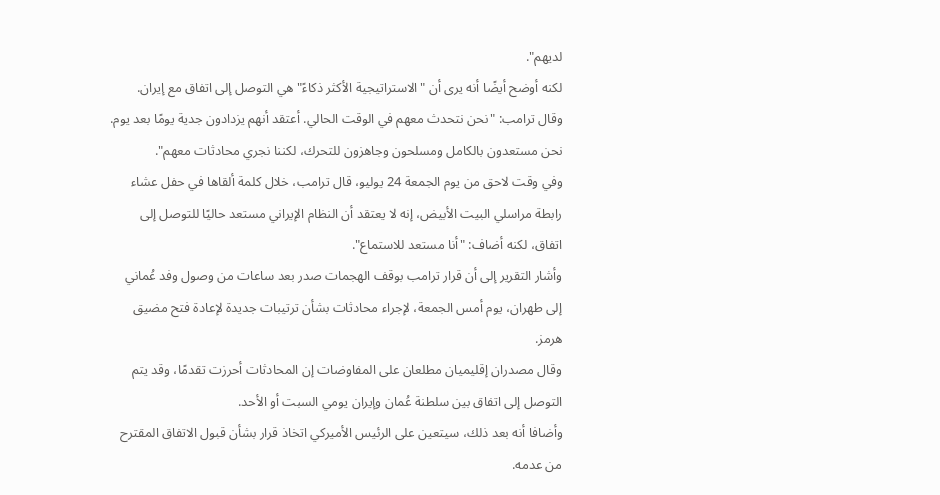لديهم".
لكنه أوضح أيضًا أنه يرى أن "الاستراتيجية الأكثر ذكاءً" هي التوصل إلى اتفاق مع إيران.
وقال ترامب: "نحن نتحدث معهم في الوقت الحالي. أعتقد أنهم يزدادون جدية يومًا بعد يوم. نحن مستعدون بالكامل ومسلحون وجاهزون للتحرك، لكننا نجري محادثات معهم".
وفي وقت لاحق من يوم الجمعة 24 يوليو، قال ترامب، خلال كلمة ألقاها في حفل عشاء رابطة مراسلي البيت الأبيض، إنه لا يعتقد أن النظام الإيراني مستعد حاليًا للتوصل إلى اتفاق، لكنه أضاف: "أنا مستعد للاستماع".
وأشار التقرير إلى أن قرار ترامب بوقف الهجمات صدر بعد ساعات من وصول وفد عُماني إلى طهران، يوم أمس الجمعة، لإجراء محادثات بشأن ترتيبات جديدة لإعادة فتح مضيق هرمز.
وقال مصدران إقليميان مطلعان على المفاوضات إن المحادثات أحرزت تقدمًا، وقد يتم التوصل إلى اتفاق بين سلطنة عُمان وإيران يومي السبت أو الأحد.
وأضافا أنه بعد ذلك، سيتعين على الرئيس الأميركي اتخاذ قرار بشأن قبول الاتفاق المقترح من عدمه.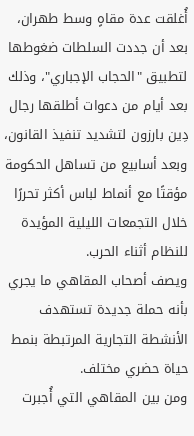أُغلقت عدة مقاهٍ وسط طهران، بعد أن جددت السلطات ضغوطها لتطبيق "الحجاب الإجباري"، وذلك بعد أيام من دعوات أطلقها رجال دِين بارزون لتشديد تنفيذ القانون، وبعد أسابيع من تساهل الحكومة مؤقتًا مع أنماط لباس أكثر تحررًا خلال التجمعات الليلية المؤيدة للنظام أثناء الحرب.
ويصف أصحاب المقاهي ما يجري بأنه حملة جديدة تستهدف الأنشطة التجارية المرتبطة بنمط حياة حضري مختلف.
ومن بين المقاهي التي أُجبرت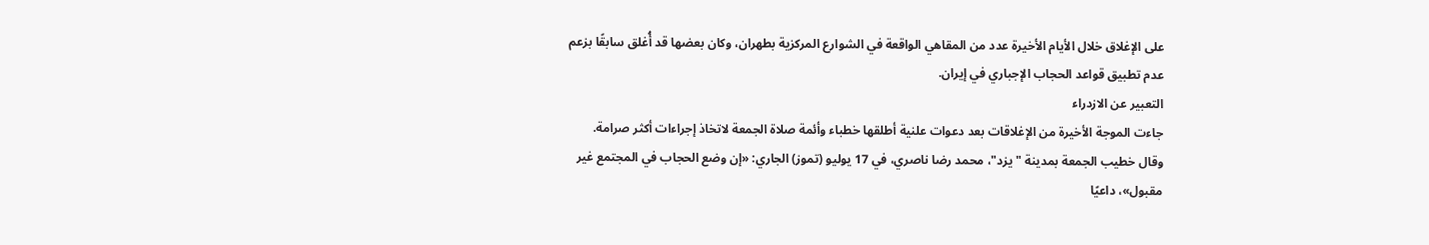على الإغلاق خلال الأيام الأخيرة عدد من المقاهي الواقعة في الشوارع المركزية بطهران، وكان بعضها قد أُغلق سابقًا بزعم عدم تطبيق قواعد الحجاب الإجباري في إيران.
التعبير عن الازدراء
جاءت الموجة الأخيرة من الإغلاقات بعد دعوات علنية أطلقها خطباء وأئمة صلاة الجمعة لاتخاذ إجراءات أكثر صرامة.
وقال خطيب الجمعة بمدينة "يزد"، محمد رضا ناصري، في 17 يوليو (تموز) الجاري: «إن وضع الحجاب في المجتمع غير مقبول»، داعيًا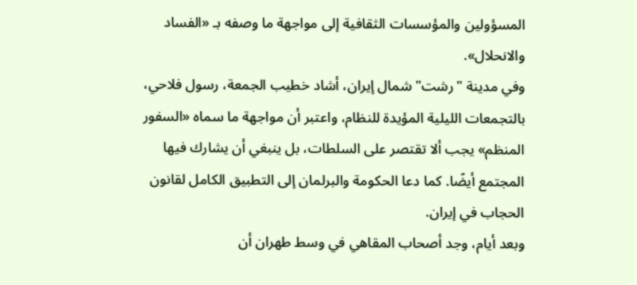المسؤولين والمؤسسات الثقافية إلى مواجهة ما وصفه بـ «الفساد والانحلال».
وفي مدينة "رشت" شمال إيران، أشاد خطيب الجمعة، رسول فلاحي، بالتجمعات الليلية المؤيدة للنظام، واعتبر أن مواجهة ما سماه «السفور المنظم» يجب ألا تقتصر على السلطات، بل ينبغي أن يشارك فيها المجتمع أيضًا. كما دعا الحكومة والبرلمان إلى التطبيق الكامل لقانون الحجاب في إيران.
وبعد أيام، وجد أصحاب المقاهي في وسط طهران أن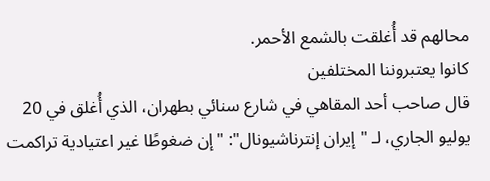محالهم قد أُغلقت بالشمع الأحمر.
كانوا يعتبروننا المختلفين
قال صاحب أحد المقاهي في شارع سنائي بطهران، الذي أُغلق في 20 يوليو الجاري، لـ "إيران إنترناشيونال": "إن ضغوطًا غير اعتيادية تراكمت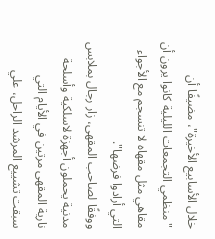خلال الأسابيع الأخيرة"، مضيفًا أن "منظمي التجمعات الليلية كانوا يرون أن مقاهي مثل مقهاه لا تنسجم مع الأجواء التي أرادوا فرضها".
ووفقًا لصاحب المقهى، زار رجال بملابس مدنية يحملون أجهزة لاسلكية وأسلحة نارية المقهى مرتين في الأيام التي سبقت تشييع المرشد الراحل، علي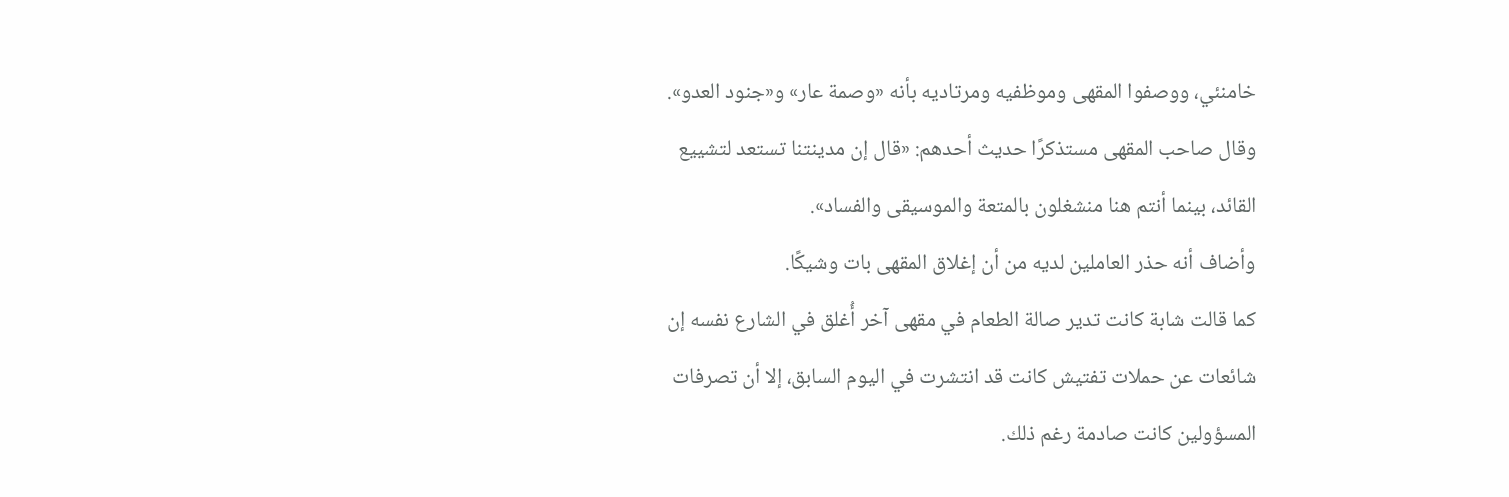خامنئي، ووصفوا المقهى وموظفيه ومرتاديه بأنه «وصمة عار» و«جنود العدو».
وقال صاحب المقهى مستذكرًا حديث أحدهم: «قال إن مدينتنا تستعد لتشييع القائد، بينما أنتم هنا منشغلون بالمتعة والموسيقى والفساد».
وأضاف أنه حذر العاملين لديه من أن إغلاق المقهى بات وشيكًا.
كما قالت شابة كانت تدير صالة الطعام في مقهى آخر أُغلق في الشارع نفسه إن شائعات عن حملات تفتيش كانت قد انتشرت في اليوم السابق، إلا أن تصرفات المسؤولين كانت صادمة رغم ذلك.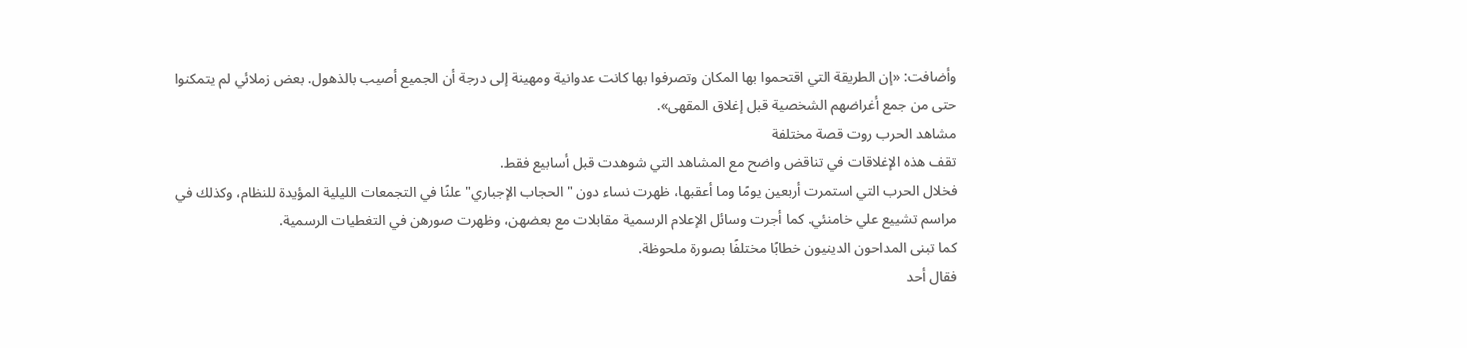وأضافت: «إن الطريقة التي اقتحموا بها المكان وتصرفوا بها كانت عدوانية ومهينة إلى درجة أن الجميع أصيب بالذهول. بعض زملائي لم يتمكنوا حتى من جمع أغراضهم الشخصية قبل إغلاق المقهى».
مشاهد الحرب روت قصة مختلفة
تقف هذه الإغلاقات في تناقض واضح مع المشاهد التي شوهدت قبل أسابيع فقط.
فخلال الحرب التي استمرت أربعين يومًا وما أعقبها، ظهرت نساء دون "الحجاب الإجباري" علنًا في التجمعات الليلية المؤيدة للنظام، وكذلك في مراسم تشييع علي خامنئي. كما أجرت وسائل الإعلام الرسمية مقابلات مع بعضهن، وظهرت صورهن في التغطيات الرسمية.
كما تبنى المداحون الدينيون خطابًا مختلفًا بصورة ملحوظة.
فقال أحد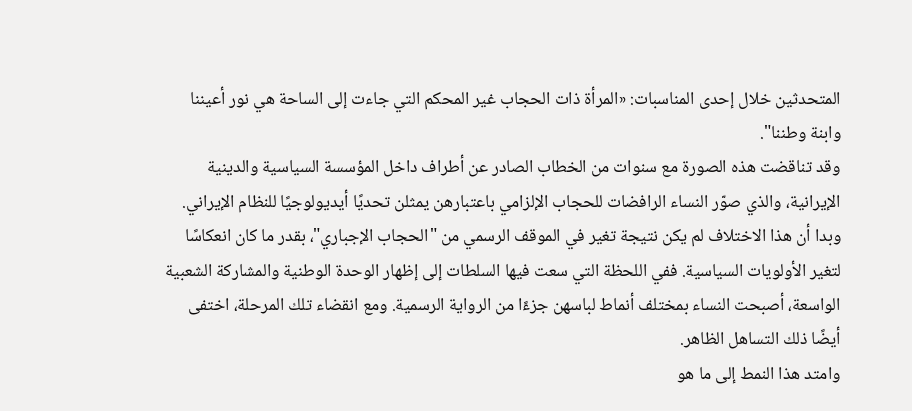المتحدثين خلال إحدى المناسبات: «المرأة ذات الحجاب غير المحكم التي جاءت إلى الساحة هي نور أعيننا وابنة وطننا".
وقد تناقضت هذه الصورة مع سنوات من الخطاب الصادر عن أطراف داخل المؤسسة السياسية والدينية الإيرانية، والذي صوّر النساء الرافضات للحجاب الإلزامي باعتبارهن يمثلن تحديًا أيديولوجيًا للنظام الإيراني.
وبدا أن هذا الاختلاف لم يكن نتيجة تغير في الموقف الرسمي من "الحجاب الإجباري"، بقدر ما كان انعكاسًا لتغير الأولويات السياسية. ففي اللحظة التي سعت فيها السلطات إلى إظهار الوحدة الوطنية والمشاركة الشعبية الواسعة، أصبحت النساء بمختلف أنماط لباسهن جزءًا من الرواية الرسمية. ومع انقضاء تلك المرحلة، اختفى أيضًا ذلك التساهل الظاهر.
وامتد هذا النمط إلى ما هو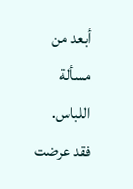أبعد من مسألة اللباس.
فقد عرضت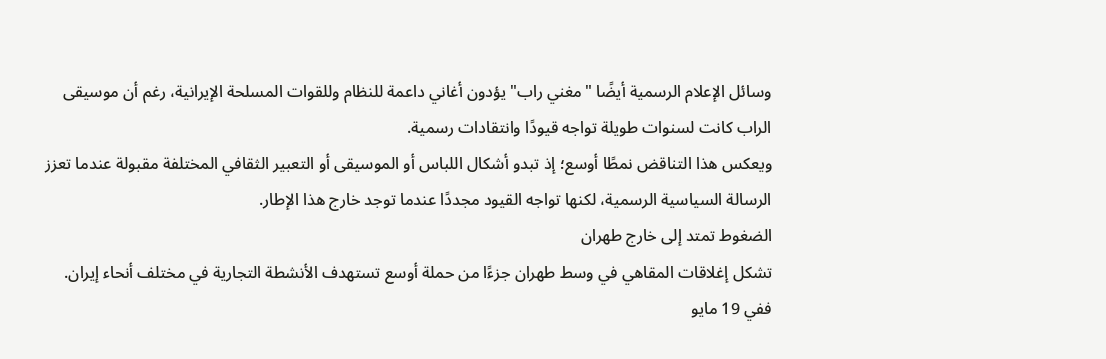وسائل الإعلام الرسمية أيضًا "مغني راب" يؤدون أغاني داعمة للنظام وللقوات المسلحة الإيرانية، رغم أن موسيقى الراب كانت لسنوات طويلة تواجه قيودًا وانتقادات رسمية.
ويعكس هذا التناقض نمطًا أوسع؛ إذ تبدو أشكال اللباس أو الموسيقى أو التعبير الثقافي المختلفة مقبولة عندما تعزز الرسالة السياسية الرسمية، لكنها تواجه القيود مجددًا عندما توجد خارج هذا الإطار.
الضغوط تمتد إلى خارج طهران
تشكل إغلاقات المقاهي في وسط طهران جزءًا من حملة أوسع تستهدف الأنشطة التجارية في مختلف أنحاء إيران.
ففي 19 مايو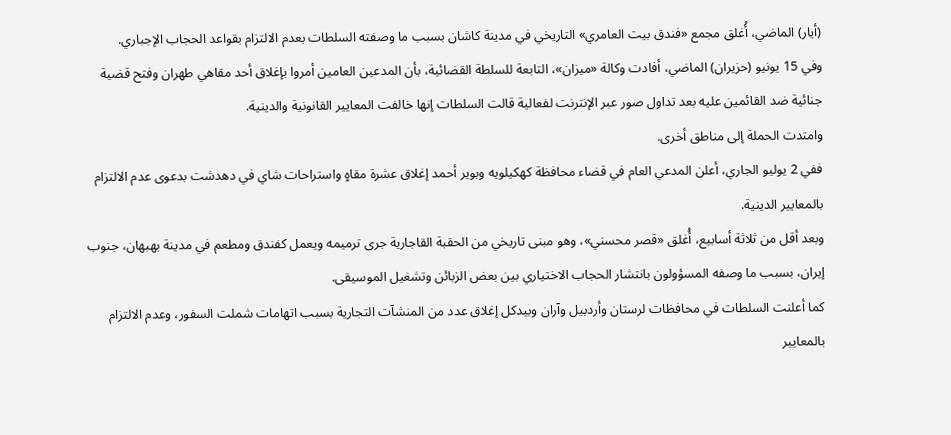(أيار) الماضي، أُغلق مجمع «فندق بيت العامري» التاريخي في مدينة كاشان بسبب ما وصفته السلطات بعدم الالتزام بقواعد الحجاب الإجباري.
وفي 15 يونيو (حزيران) الماضي، أفادت وكالة «ميزان»، التابعة للسلطة القضائية، بأن المدعين العامين أمروا بإغلاق أحد مقاهي طهران وفتح قضية جنائية ضد القائمين عليه بعد تداول صور عبر الإنترنت لفعالية قالت السلطات إنها خالفت المعايير القانونية والدينية.
وامتدت الحملة إلى مناطق أخرى.
ففي 2 يوليو الجاري، أعلن المدعي العام في قضاء محافظة كهكيلويه وبوير أحمد إغلاق عشرة مقاهٍ واستراحات شاي في دهدشت بدعوى عدم الالتزام بالمعايير الدينية.
وبعد أقل من ثلاثة أسابيع، أُغلق «قصر محسني»، وهو مبنى تاريخي من الحقبة القاجارية جرى ترميمه ويعمل كفندق ومطعم في مدينة بهبهان، جنوب إيران، بسبب ما وصفه المسؤولون بانتشار الحجاب الاختياري بين بعض الزبائن وتشغيل الموسيقى.
كما أعلنت السلطات في محافظات لرستان وأردبيل وآران وبيدكل إغلاق عدد من المنشآت التجارية بسبب اتهامات شملت السفور، وعدم الالتزام بالمعايير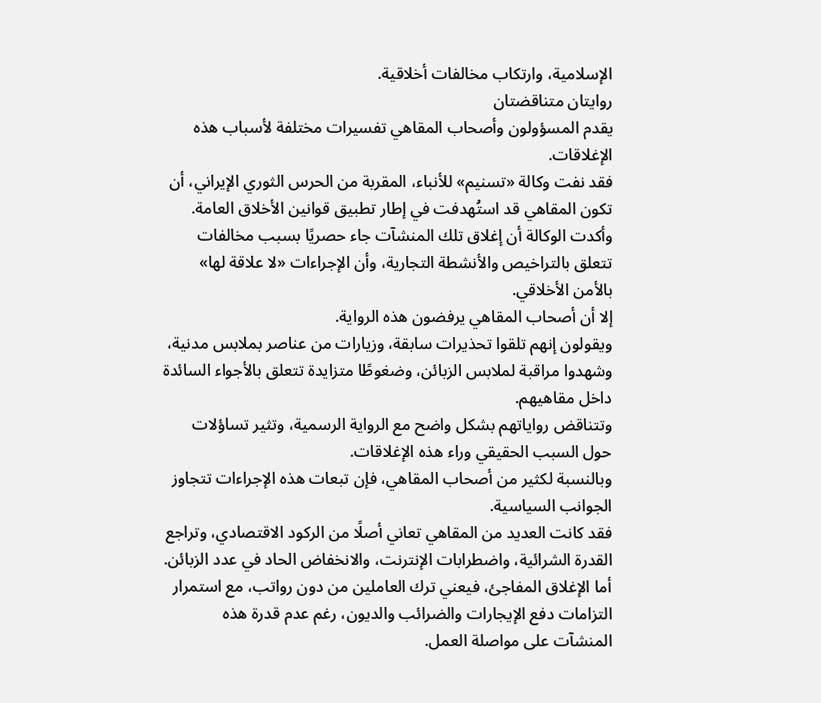الإسلامية، وارتكاب مخالفات أخلاقية.
روايتان متناقضتان
يقدم المسؤولون وأصحاب المقاهي تفسيرات مختلفة لأسباب هذه الإغلاقات.
فقد نفت وكالة «تسنيم» للأنباء، المقربة من الحرس الثوري الإيراني، أن تكون المقاهي قد استُهدفت في إطار تطبيق قوانين الأخلاق العامة.
وأكدت الوكالة أن إغلاق تلك المنشآت جاء حصريًا بسبب مخالفات تتعلق بالتراخيص والأنشطة التجارية، وأن الإجراءات «لا علاقة لها» بالأمن الأخلاقي.
إلا أن أصحاب المقاهي يرفضون هذه الرواية.
ويقولون إنهم تلقوا تحذيرات سابقة، وزيارات من عناصر بملابس مدنية، وشهدوا مراقبة لملابس الزبائن، وضغوطًا متزايدة تتعلق بالأجواء السائدة داخل مقاهيهم.
وتتناقض رواياتهم بشكل واضح مع الرواية الرسمية، وتثير تساؤلات حول السبب الحقيقي وراء هذه الإغلاقات.
وبالنسبة لكثير من أصحاب المقاهي، فإن تبعات هذه الإجراءات تتجاوز الجوانب السياسية.
فقد كانت العديد من المقاهي تعاني أصلًا من الركود الاقتصادي، وتراجع القدرة الشرائية، واضطرابات الإنترنت، والانخفاض الحاد في عدد الزبائن.
أما الإغلاق المفاجئ، فيعني ترك العاملين من دون رواتب، مع استمرار التزامات دفع الإيجارات والضرائب والديون، رغم عدم قدرة هذه المنشآت على مواصلة العمل.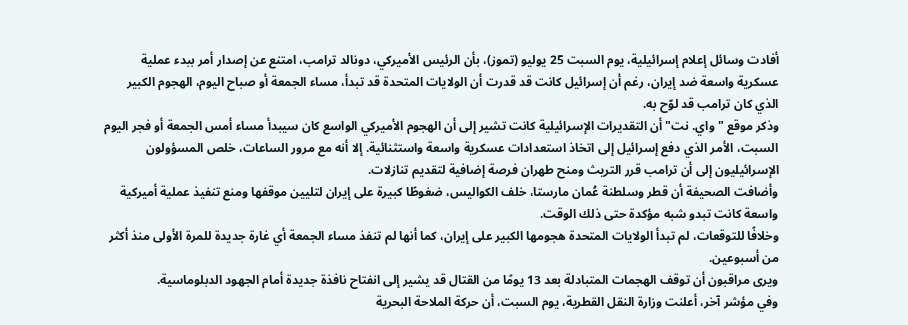أفادت وسائل إعلام إسرائيلية، يوم السبت 25 يوليو (تموز)، بأن الرئيس الأميركي، دونالد ترامب، امتنع عن إصدار أمر ببدء عملية عسكرية واسعة ضد إيران، رغم أن إسرائيل كانت قد قدرت أن الولايات المتحدة قد تبدأ، مساء الجمعة أو صباح اليوم، الهجوم الكبير الذي كان ترامب قد لوّح به.
وذكر موقع "واي. نت" أن التقديرات الإسرائيلية كانت تشير إلى أن الهجوم الأميركي الواسع كان سيبدأ مساء أمس الجمعة أو فجر اليوم السبت، الأمر الذي دفع إسرائيل إلى اتخاذ استعدادات عسكرية واسعة واستثنائية. إلا أنه مع مرور الساعات، خلص المسؤولون الإسرائيليون إلى أن ترامب قرر التريث ومنح طهران فرصة إضافية لتقديم تنازلات.
وأضافت الصحيفة أن قطر وسلطنة عُمان مارستا، خلف الكواليس، ضغوطًا كبيرة على إيران لتليين موقفها ومنع تنفيذ عملية أميركية واسعة كانت تبدو شبه مؤكدة حتى ذلك الوقت.
وخلافًا للتوقعات، لم تبدأ الولايات المتحدة هجومها الكبير على إيران، كما أنها لم تنفذ مساء الجمعة أي غارة جديدة للمرة الأولى منذ أكثر من أسبوعين.
ويرى مراقبون أن توقف الهجمات المتبادلة بعد 13 يومًا من القتال قد يشير إلى انفتاح نافذة جديدة أمام الجهود الدبلوماسية.
وفي مؤشر آخر، أعلنت وزارة النقل القطرية، يوم السبت، أن حركة الملاحة البحرية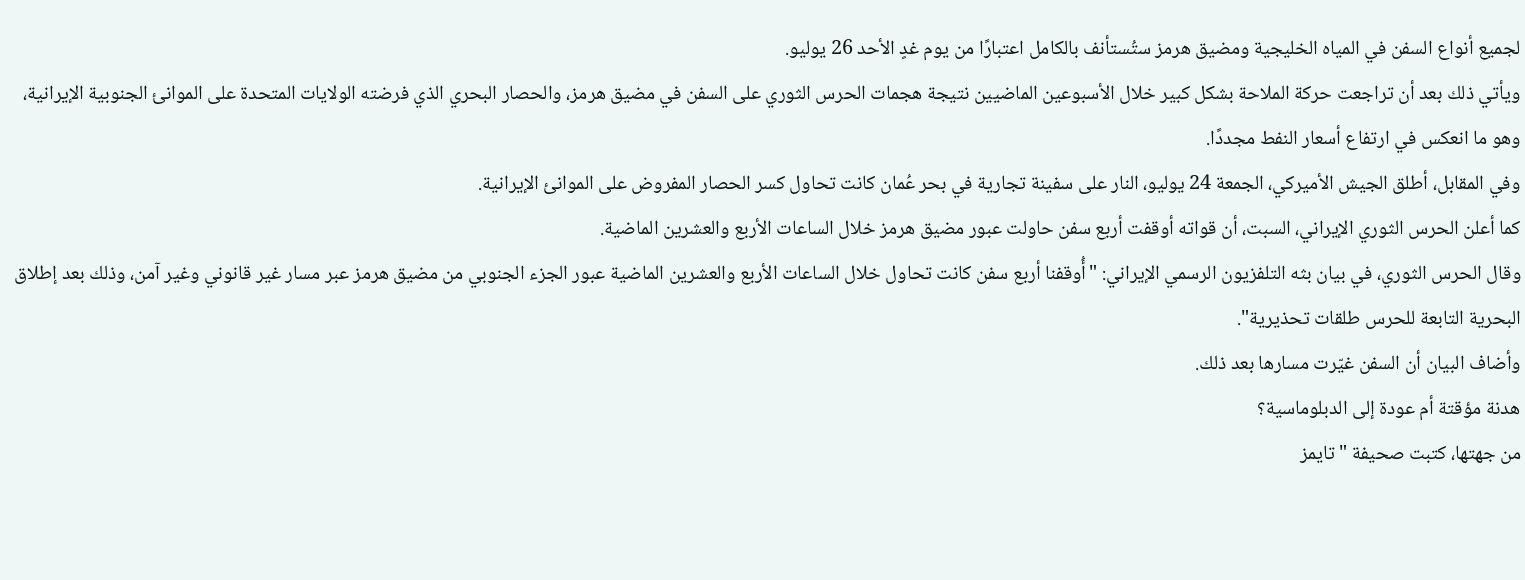لجميع أنواع السفن في المياه الخليجية ومضيق هرمز ستُستأنف بالكامل اعتبارًا من يوم غدٍ الأحد 26 يوليو.
ويأتي ذلك بعد أن تراجعت حركة الملاحة بشكل كبير خلال الأسبوعين الماضيين نتيجة هجمات الحرس الثوري على السفن في مضيق هرمز، والحصار البحري الذي فرضته الولايات المتحدة على الموانئ الجنوبية الإيرانية، وهو ما انعكس في ارتفاع أسعار النفط مجددًا.
وفي المقابل، أطلق الجيش الأميركي، الجمعة 24 يوليو، النار على سفينة تجارية في بحر عُمان كانت تحاول كسر الحصار المفروض على الموانئ الإيرانية.
كما أعلن الحرس الثوري الإيراني، السبت، أن قواته أوقفت أربع سفن حاولت عبور مضيق هرمز خلال الساعات الأربع والعشرين الماضية.
وقال الحرس الثوري، في بيان بثه التلفزيون الرسمي الإيراني: "أُوقفنا أربع سفن كانت تحاول خلال الساعات الأربع والعشرين الماضية عبور الجزء الجنوبي من مضيق هرمز عبر مسار غير قانوني وغير آمن، وذلك بعد إطلاق البحرية التابعة للحرس طلقات تحذيرية".
وأضاف البيان أن السفن غيّرت مسارها بعد ذلك.
هدنة مؤقتة أم عودة إلى الدبلوماسية؟
من جهتها، كتبت صحيفة "تايمز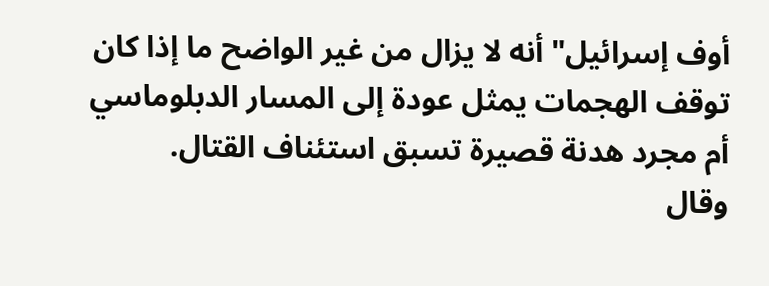أوف إسرائيل" أنه لا يزال من غير الواضح ما إذا كان توقف الهجمات يمثل عودة إلى المسار الدبلوماسي أم مجرد هدنة قصيرة تسبق استئناف القتال.
وقال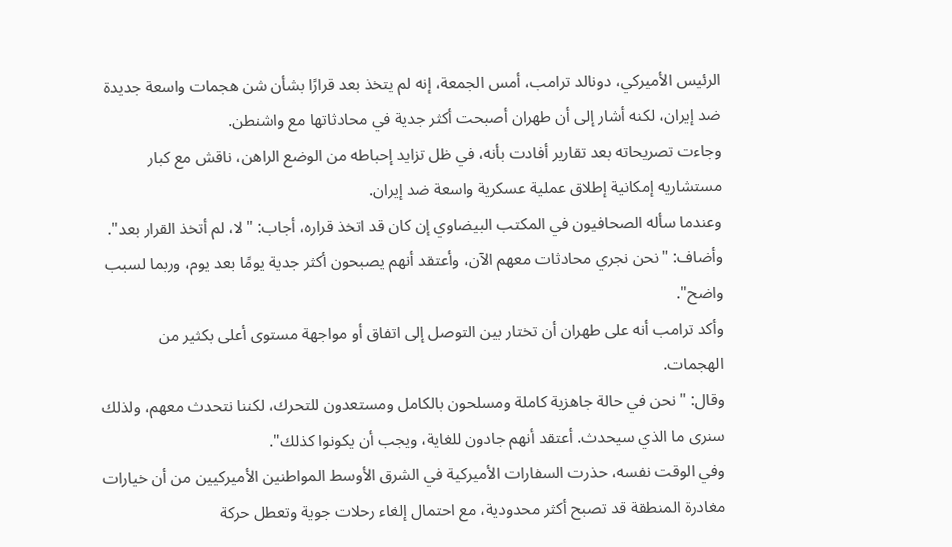الرئيس الأميركي، دونالد ترامب، أمس الجمعة، إنه لم يتخذ بعد قرارًا بشأن شن هجمات واسعة جديدة ضد إيران، لكنه أشار إلى أن طهران أصبحت أكثر جدية في محادثاتها مع واشنطن.
وجاءت تصريحاته بعد تقارير أفادت بأنه، في ظل تزايد إحباطه من الوضع الراهن، ناقش مع كبار مستشاريه إمكانية إطلاق عملية عسكرية واسعة ضد إيران.
وعندما سأله الصحافيون في المكتب البيضاوي إن كان قد اتخذ قراره، أجاب: "لا، لم أتخذ القرار بعد".
وأضاف: "نحن نجري محادثات معهم الآن، وأعتقد أنهم يصبحون أكثر جدية يومًا بعد يوم، وربما لسبب واضح".
وأكد ترامب أنه على طهران أن تختار بين التوصل إلى اتفاق أو مواجهة مستوى أعلى بكثير من الهجمات.
وقال: "نحن في حالة جاهزية كاملة ومسلحون بالكامل ومستعدون للتحرك، لكننا نتحدث معهم، ولذلك سنرى ما الذي سيحدث. أعتقد أنهم جادون للغاية، ويجب أن يكونوا كذلك".
وفي الوقت نفسه، حذرت السفارات الأميركية في الشرق الأوسط المواطنين الأميركيين من أن خيارات مغادرة المنطقة قد تصبح أكثر محدودية، مع احتمال إلغاء رحلات جوية وتعطل حركة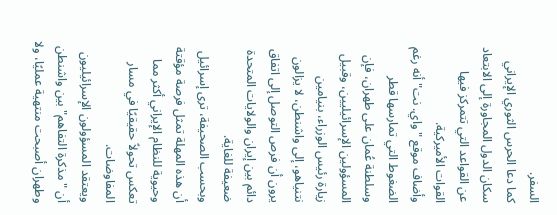السفر.
كما دعا الحرس الثوري الإيراني سكان الدول المجاورة إلى الابتعاد عن القواعد التي تتمركز فيها القوات الأميركية.
وأضاف موقع "واي. نت" أنه رغم الضغوط التي تمارسها قطر وسلطنة عُمان على طهران، فإن المسؤولين الإسرائيليين، وقبيل زيارة رئيس الوزراء، بنيامين نتنياهو، إلى واشنطن، لا يزالون يرون أن فرص التوصل إلى اتفاق دائم بين إيران والولايات المتحدة ضعيفة للغاية.
وبحسب الصحيفة، ترى إسرائيل أن هذه المهلة تمثل فرصة مؤقتة وحيوية للنظام الإيراني أكثر مما تعكس تحولاً حقيقيًا في مسار المفاوضات.
ويعتقد المسؤولون الإسرائيليون أن "مذكرة التفاهم" بين واشنطن وطهران أصبحت منتهية عمليًا، ولا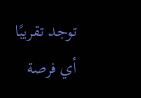توجد تقريبًا أي فرصة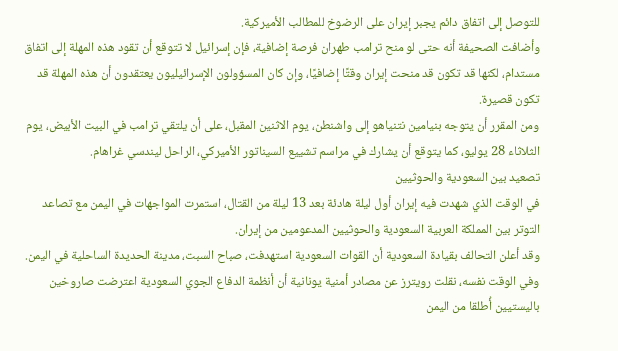للتوصل إلى اتفاق دائم يجبر إيران على الرضوخ للمطالب الأميركية.
وأضافت الصحيفة أنه حتى لو منح ترامب طهران فرصة إضافية، فإن إسرائيل لا تتوقع أن تقود هذه المهلة إلى اتفاق مستدام، لكنها قد تكون قد منحت إيران وقتًا إضافيًا، وإن كان المسؤولون الإسرائيليون يعتقدون أن هذه المهلة قد تكون قصيرة.
ومن المقرر أن يتوجه بنيامين نتنياهو إلى واشنطن، يوم الاثنين المقبل، على أن يلتقي ترامب في البيت الأبيض، يوم الثلاثاء 28 يوليو، كما يتوقع أن يشارك في مراسم تشييع السيناتور الأميركي، الراحل ليندسي غراهام.
تصعيد بين السعودية والحوثيين
في الوقت الذي شهدت فيه إيران أول ليلة هادئة بعد 13 ليلة من القتال، استمرت المواجهات في اليمن مع تصاعد التوتر بين المملكة العربية السعودية والحوثيين المدعومين من إيران.
وقد أعلن التحالف بقيادة السعودية أن القوات السعودية استهدفت، صباح السبت، مدينة الحديدة الساحلية في اليمن.
وفي الوقت نفسه، نقلت رويترز عن مصادر أمنية يونانية أن أنظمة الدفاع الجوي السعودية اعترضت صاروخين باليستيين أُطلقا من اليمن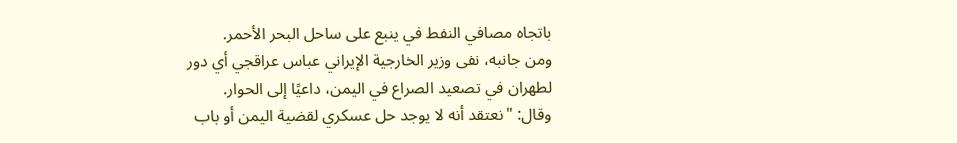باتجاه مصافي النفط في ينبع على ساحل البحر الأحمر.
ومن جانبه، نفى وزير الخارجية الإيراني عباس عراقجي أي دور لطهران في تصعيد الصراع في اليمن، داعيًا إلى الحوار.
وقال: "نعتقد أنه لا يوجد حل عسكري لقضية اليمن أو باب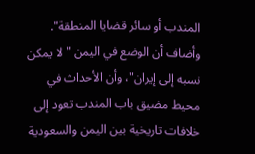المندب أو سائر قضايا المنطقة".
وأضاف أن الوضع في اليمن "لا يمكن نسبه إلى إيران"، وأن الأحداث في محيط مضيق باب المندب تعود إلى خلافات تاريخية بين اليمن والسعودية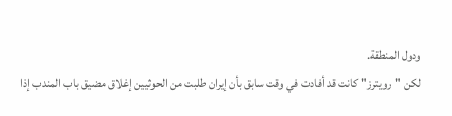ودول المنطقة.
لكن "رويترز" كانت قد أفادت في وقت سابق بأن إيران طلبت من الحوثيين إغلاق مضيق باب المندب إذا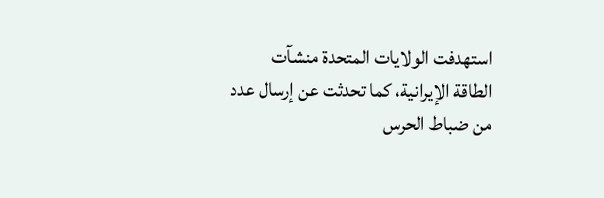استهدفت الولايات المتحدة منشآت الطاقة الإيرانية، كما تحدثت عن إرسال عدد من ضباط الحرس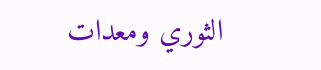الثوري ومعدات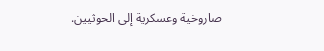صاروخية وعسكرية إلى الحوثيين.